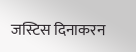जस्टिस दिनाकरन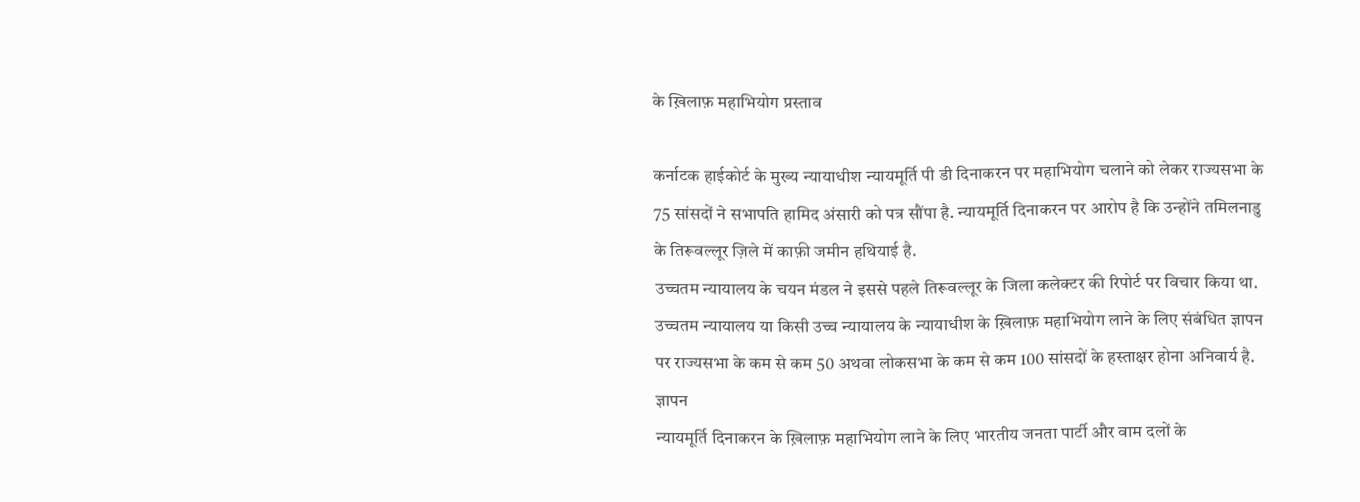के ख़िलाफ़ महाभियोग प्रस्ताव

कर्नाटक हाईकोर्ट के मुख्य न्यायाधीश न्यायमूर्ति पी डी दिनाकरन पर महाभियोग चलाने को लेकर राज्यसभा के 75 सांसदों ने सभापति हामिद अंसारी को पत्र सौंपा है. न्यायमूर्ति दिनाकरन पर आरोप है कि उन्होंने तमिलनाडु के तिरूवल्लूर ज़िले में काफ़ी जमीन हथियाई है.
उच्चतम न्यायालय के चयन मंडल ने इससे पहले तिरूवल्लूर के जिला कलेक्टर की रिपोर्ट पर विचार किया था.
उच्चतम न्यायालय या किसी उच्च न्यायालय के न्यायाधीश के ख़िलाफ़ महाभियोग लाने के लिए संबंधित ज्ञापन पर राज्यसभा के कम से कम 50 अथवा लोकसभा के कम से कम 100 सांसदों के हस्ताक्षर होना अनिवार्य है.
ज्ञापन
न्यायमूर्ति दिनाकरन के ख़िलाफ़ महाभियोग लाने के लिए भारतीय जनता पार्टी और वाम दलों के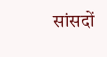सांसदों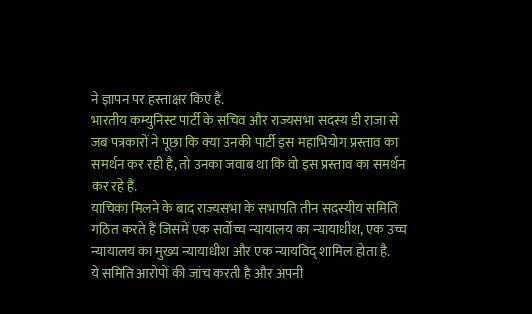ने ज्ञापन पर हस्ताक्षर किए हैं.
भारतीय कम्युनिस्ट पार्टी के सचिव और राज्यसभा सदस्य डी राजा से जब पत्रकारों ने पूछा कि क्या उनकी पार्टी इस महाभियोग प्रस्ताव का समर्थन कर रही है, तो उनका जवाब था कि वो इस प्रस्ताव का समर्थन कर रहे हैं.
याचिका मिलने के बाद राज्यसभा के सभापति तीन सदस्यीय समिति गठित करते हैं जिसमें एक सर्वोच्च न्यायालय का न्यायाधीश, एक उच्च न्यायालय का मुख्य न्यायाधीश और एक न्यायविद् शामिल होता है.
ये समिति आरोपों की जांच करती है और अपनी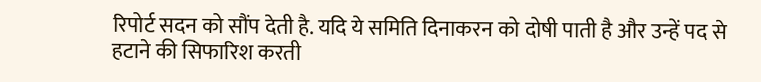रिपोर्ट सदन को सौंप देती है. यदि ये समिति दिनाकरन को दोषी पाती है और उन्हें पद से हटाने की सिफारिश करती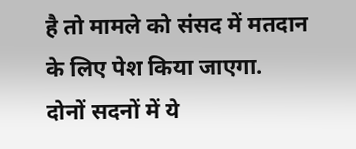है तो मामले को संसद में मतदान के लिए पेश किया जाएगा.
दोनों सदनों में ये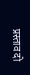प्रस्ताव दो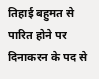तिहाई बहुमत से पारित होने पर दिनाकरन के पद से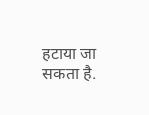हटाया जा सकता है.